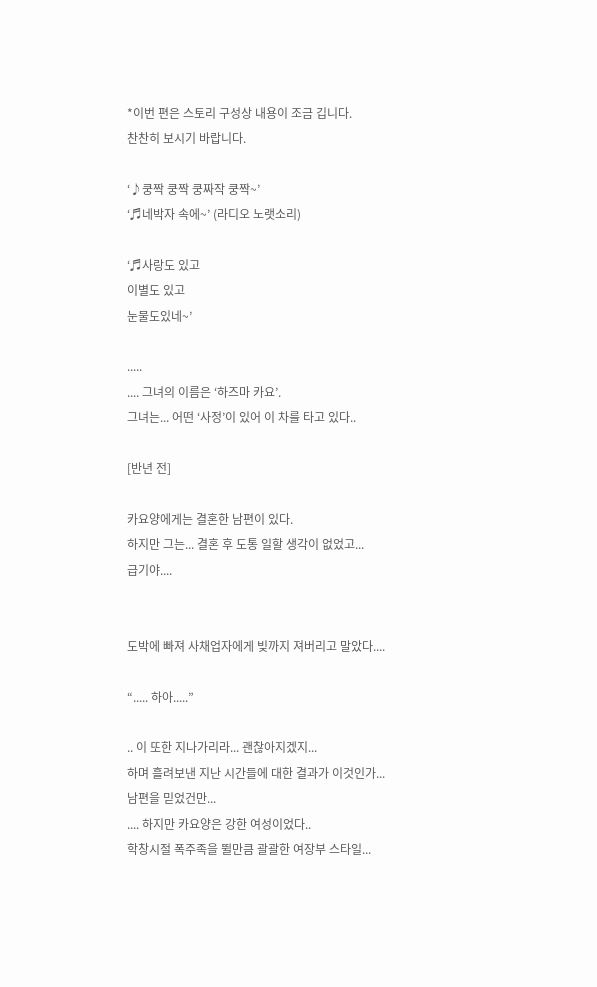*이번 편은 스토리 구성상 내용이 조금 깁니다.
찬찬히 보시기 바랍니다.

‘♪쿵짝 쿵짝 쿵짜작 쿵짝~’
‘♬네박자 속에~’ (라디오 노랫소리)

‘♬사랑도 있고
이별도 있고
눈물도있네~’

.....
.... 그녀의 이름은 ‘하즈마 카요’.
그녀는... 어떤 ‘사정’이 있어 이 차를 타고 있다..

[반년 전]

카요양에게는 결혼한 남편이 있다.
하지만 그는... 결혼 후 도통 일할 생각이 없었고...
급기야....


도박에 빠져 사채업자에게 빚까지 져버리고 말았다....

“..... 하아.....”

.. 이 또한 지나가리라... 괜찮아지겠지...
하며 흘려보낸 지난 시간들에 대한 결과가 이것인가...
남편을 믿었건만...
.... 하지만 카요양은 강한 여성이었다..
학창시절 폭주족을 뛸만큼 괄괄한 여장부 스타일...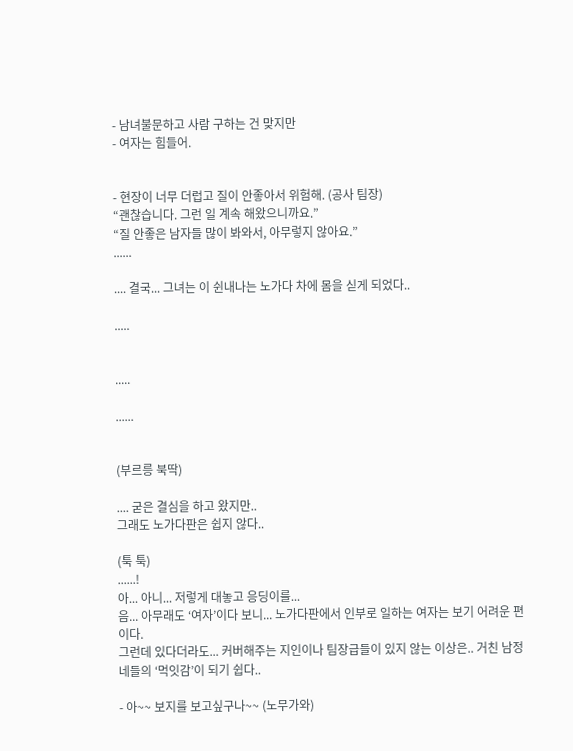- 남녀불문하고 사람 구하는 건 맞지만
- 여자는 힘들어.


- 현장이 너무 더럽고 질이 안좋아서 위험해. (공사 팀장)
“괜찮습니다. 그런 일 계속 해왔으니까요.”
“질 안좋은 남자들 많이 봐와서, 아무렇지 않아요.”
......

.... 결국... 그녀는 이 쉰내나는 노가다 차에 몸을 싣게 되었다..

.....


.....

......


(부르릉 북딱)

.... 굳은 결심을 하고 왔지만..
그래도 노가다판은 쉽지 않다..

(툭 툭)
......!
아... 아니... 저렇게 대놓고 응딩이를...
음... 아무래도 ‘여자’이다 보니... 노가다판에서 인부로 일하는 여자는 보기 어려운 편이다.
그런데 있다더라도... 커버해주는 지인이나 팀장급들이 있지 않는 이상은.. 거친 남정네들의 ‘먹잇감’이 되기 쉽다..

- 아~~ 보지를 보고싶구나~~ (노무가와)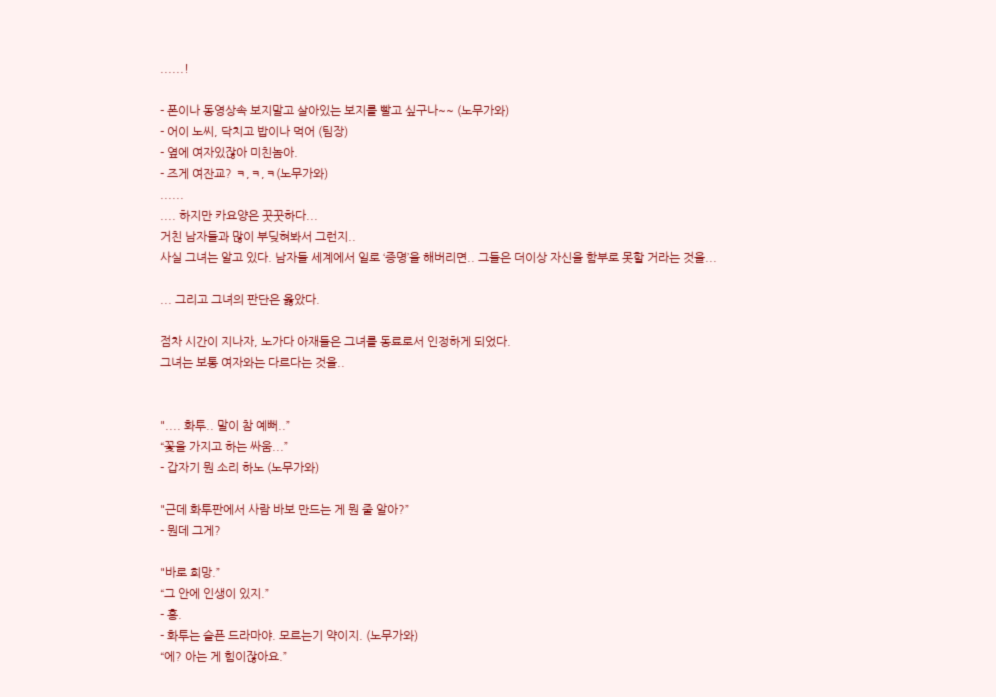......!

- 폰이나 동영상속 보지말고 살아있는 보지를 빨고 싶구나~~ (노무가와)
- 어이 노씨, 닥치고 밥이나 먹어 (팀장)
- 옆에 여자있잖아 미친놈아.
- 즈게 여잔교? ㅋ,ㅋ,ㅋ(노무가와)
......
.... 하지만 카요양은 꿋꿋하다...
거친 남자들과 많이 부딪혀봐서 그런지..
사실 그녀는 알고 있다. 남자들 세계에서 일로 ‘증명’을 해버리면.. 그들은 더이상 자신을 함부로 못할 거라는 것을...

... 그리고 그녀의 판단은 옳았다.

점차 시간이 지나자, 노가다 아재들은 그녀를 동료로서 인정하게 되었다.
그녀는 보통 여자와는 다르다는 것을..


".... 화투.. 말이 참 예뻐..”
“꽃을 가지고 하는 싸움...”
- 갑자기 뭔 소리 하노 (노무가와)

"근데 화투판에서 사람 바보 만드는 게 뭔 줄 알아?”
- 뭔데 그게?

"바로 희망.”
“그 안에 인생이 있지.”
- 흥.
- 화투는 슬픈 드라마야. 모르는기 약이지. (노무가와)
“에? 아는 게 힘이잖아요.”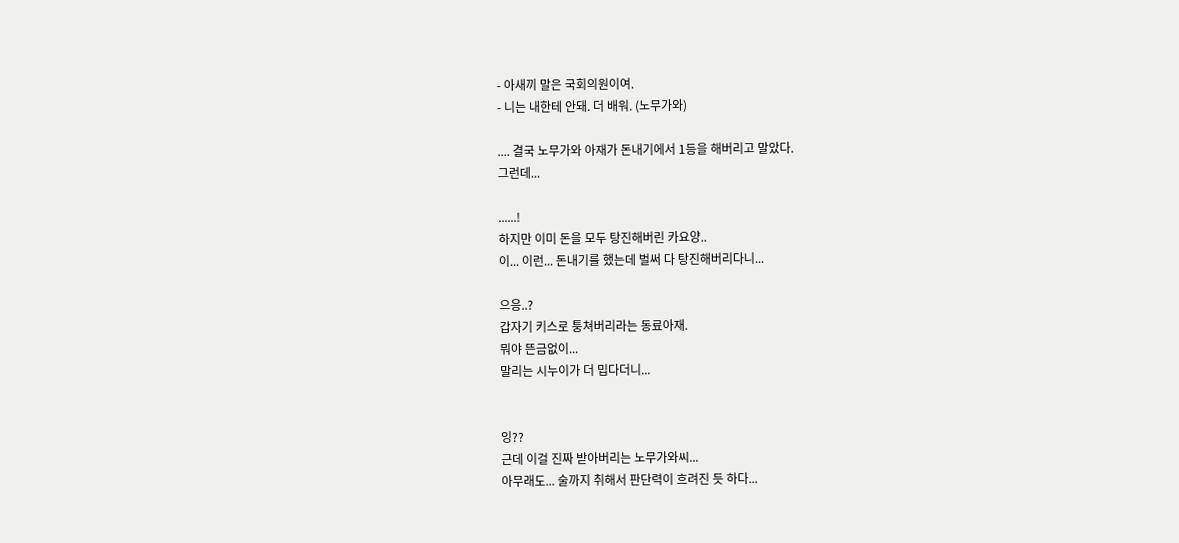- 아새끼 말은 국회의원이여.
- 니는 내한테 안돼. 더 배워. (노무가와)

.... 결국 노무가와 아재가 돈내기에서 1등을 해버리고 말았다.
그런데...

......!
하지만 이미 돈을 모두 탕진해버린 카요양..
이... 이런... 돈내기를 했는데 벌써 다 탕진해버리다니...

으응..?
갑자기 키스로 퉁쳐버리라는 동료아재.
뭐야 뜬금없이...
말리는 시누이가 더 밉다더니...


잉??
근데 이걸 진짜 받아버리는 노무가와씨...
아무래도... 술까지 취해서 판단력이 흐려진 듯 하다...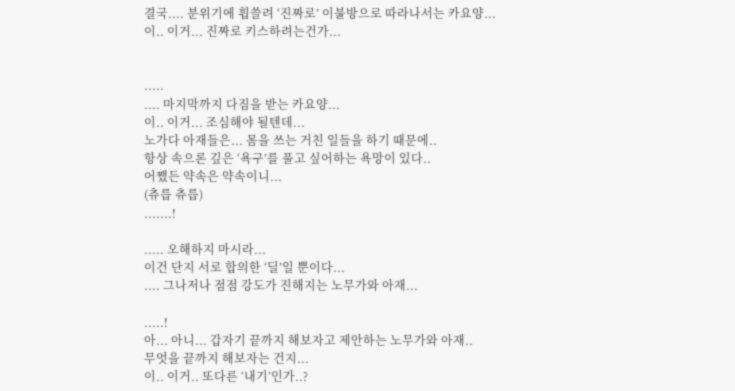결국.... 분위기에 휩쓸려 ‘진짜로’ 이불방으로 따라나서는 카요양...
이.. 이거... 진짜로 키스하려는건가...


.....
.... 마지막까지 다짐을 받는 카요양...
이.. 이거... 조심해야 될텐데...
노가다 아재들은... 몸을 쓰는 거친 일들을 하기 때문에..
항상 속으론 깊은 ‘욕구’를 풀고 싶어하는 욕망이 있다..
어쨌든 약속은 약속이니...
(츄릅 츄릅)
.......!

..... 오해하지 마시라...
이건 단지 서로 합의한 ‘딜’일 뿐이다...
.... 그나저나 점점 강도가 진해지는 노무가와 아재...

.....!
아... 아니... 갑자기 끝까지 해보자고 제안하는 노무가와 아재..
무엇을 끝까지 해보자는 건지...
이.. 이거.. 또다른 ‘내기’인가..?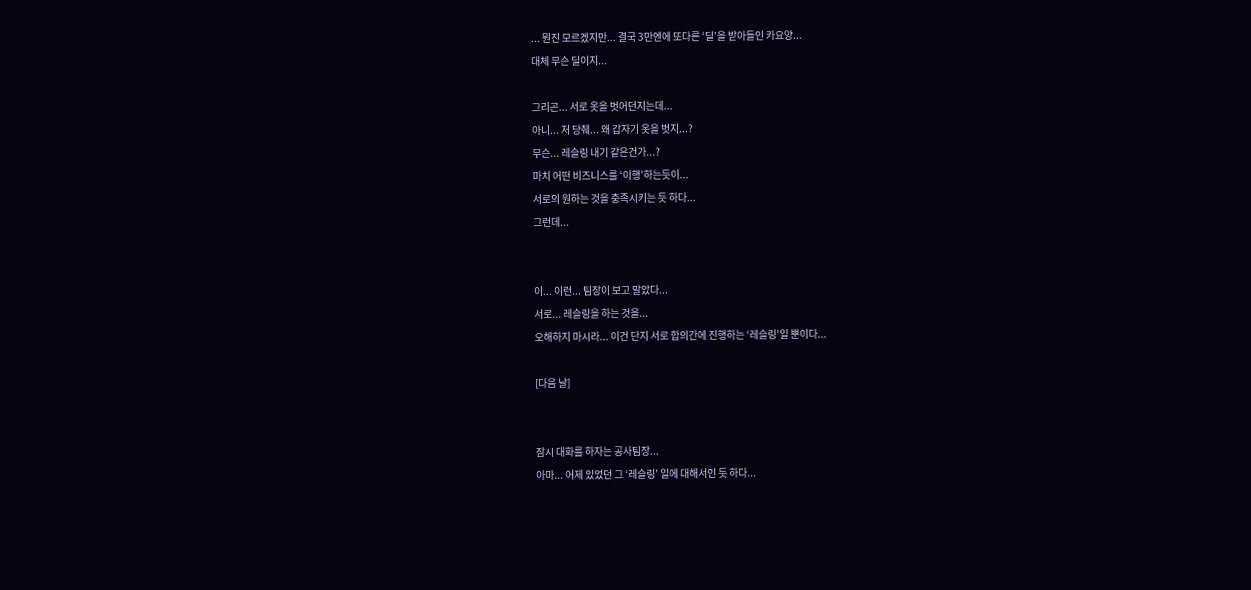... 뭔진 모르겠지만... 결국 3만엔에 또다른 ‘딜’을 받아들인 카요양...
대체 무슨 딜이지...

그리곤... 서로 옷을 벗어던지는데...
아니... 저 당췌... 왜 갑자기 옷을 벗지...?
무슨... 레슬링 내기 같은건가...?
마치 어떤 비즈니스를 ‘이행’하는듯이...
서로의 원하는 것을 충족시키는 듯 하다...
그런데...


이... 이런... 팀장이 보고 말았다...
서로... 레슬링을 하는 것을...
오해하지 마시라... 이건 단지 서로 합의간에 진행하는 ‘레슬링’일 뿐이다...

[다음 날]


잠시 대화를 하자는 공사팀장...
아마... 어제 있었던 그 ‘레슬링’ 일에 대해서인 듯 하다...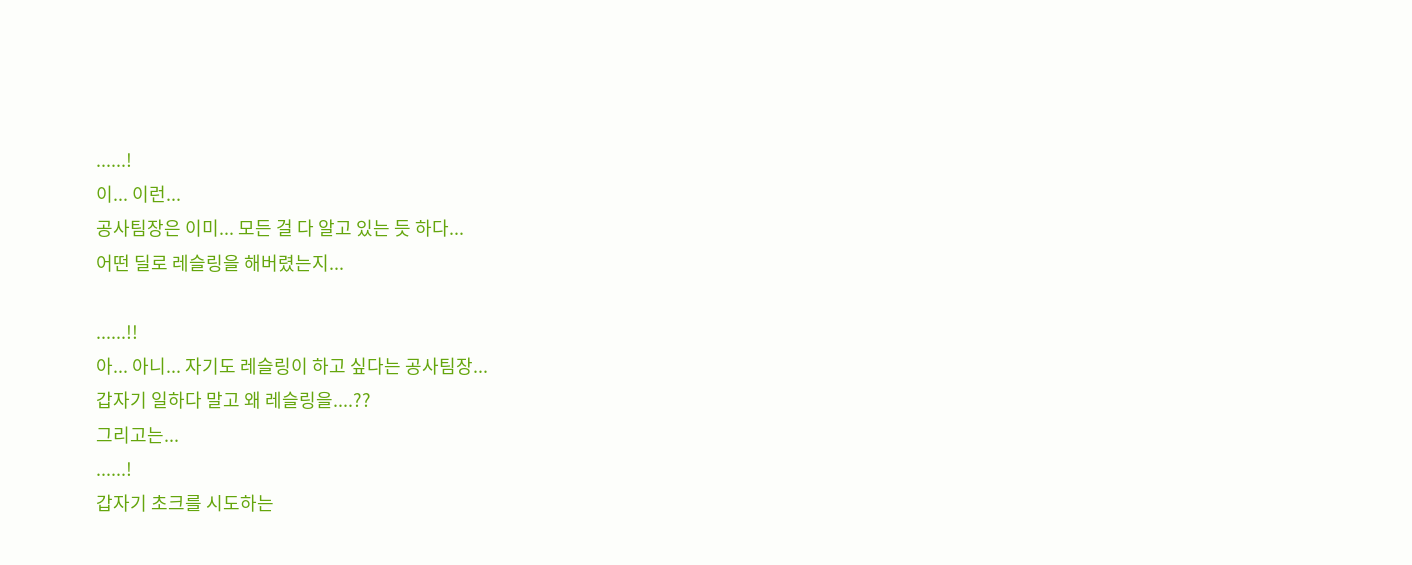......!
이... 이런...
공사팀장은 이미... 모든 걸 다 알고 있는 듯 하다...
어떤 딜로 레슬링을 해버렸는지...

......!!
아... 아니... 자기도 레슬링이 하고 싶다는 공사팀장...
갑자기 일하다 말고 왜 레슬링을....??
그리고는...
......!
갑자기 초크를 시도하는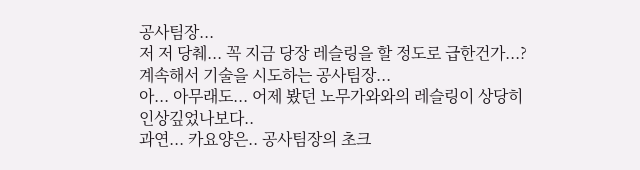공사팀장...
저 저 당췌... 꼭 지금 당장 레슬링을 할 정도로 급한건가...?
계속해서 기술을 시도하는 공사팀장...
아... 아무래도... 어제 봤던 노무가와와의 레슬링이 상당히 인상깊었나보다..
과연... 카요양은.. 공사팀장의 초크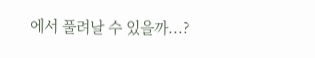에서 풀려날 수 있을까...?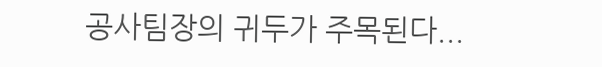공사팀장의 귀두가 주목된다...